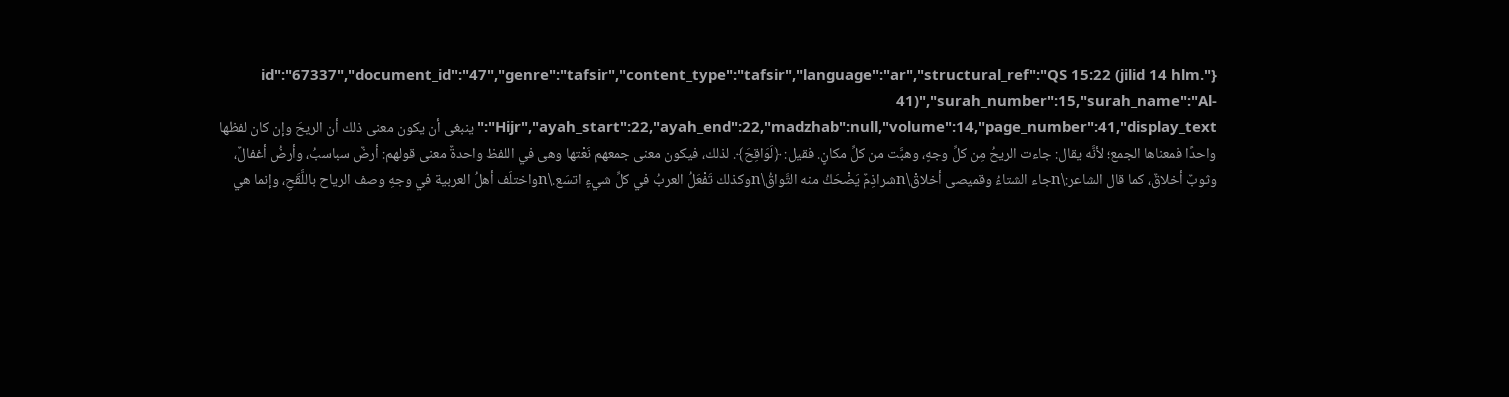{"id":"67337","document_id":"47","genre":"tafsir","content_type":"tafsir","language":"ar","structural_ref":"QS 15:22 (jilid 14 hlm. 41)","surah_number":15,"surah_name":"Al-Hijr","ayah_start":22,"ayah_end":22,"madzhab":null,"volume":14,"page_number":41,"display_text":"ينبغى أن يكون معنى ذلك أن الريحَ وإن كان لفظها واحدًا فمعناها الجمع؛ لأنَّه يقال: جاءت الريحُ مِن كلِّ وجهٍ، وهبَّت من كلِّ مكانٍ. فقيل: ﴿لَوَاقِحَ﴾. لذلك، فيكون معنى جمعهم نَعْتها وهى في اللفظ واحدةٌ معنى قولهم: أرضٌ سباسبُ، وأرضُ أغفالٌ، وثوبٌ أخلاقٌ، كما قال الشاعر:\nجاء الشتاءُ وقميصى أخلاقْ\nشراذِمٌ يَضْحَكُ منه التَّواقُ\nوكذلك تَفْعَلُ العربُ في كلِّ شيءٍ اتسَع.\nواختلَف أهلُ العربية في وجهِ وصف الرياح باللَّقَحِ، وإنما هي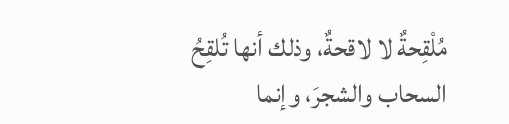مُلْقِحةٌ لا لاقحةٌ، وذلك أنها تُلقِحُ السحاب والشجرَ، وإنما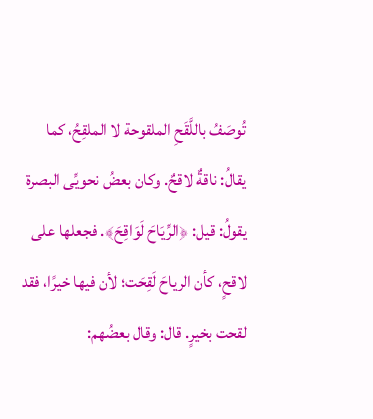تُوصَفُ باللَّقَحِ الملقوحة لا الملقِحُ، كما يقالُ: ناقةٌ لاقحٌ. وكان بعضُ نحويِّى البصرة يقولُ: قيل: ﴿الرِّيَاحَ لَوَاقِحَ﴾. فجعلها على لاقحٍ، كأن الرياحَ لَقِحَت؛ لأن فيها خيرًا، فقد لقحت بخيرٍ. قال: وقال بعضُهم: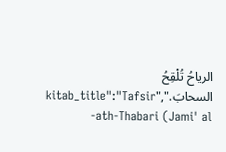الرياحُ تُلْقِحُ السحابَ.","kitab_title":"Tafsir ath-Thabari (Jami' al-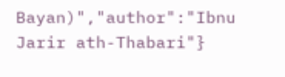Bayan)","author":"Ibnu Jarir ath-Thabari"}